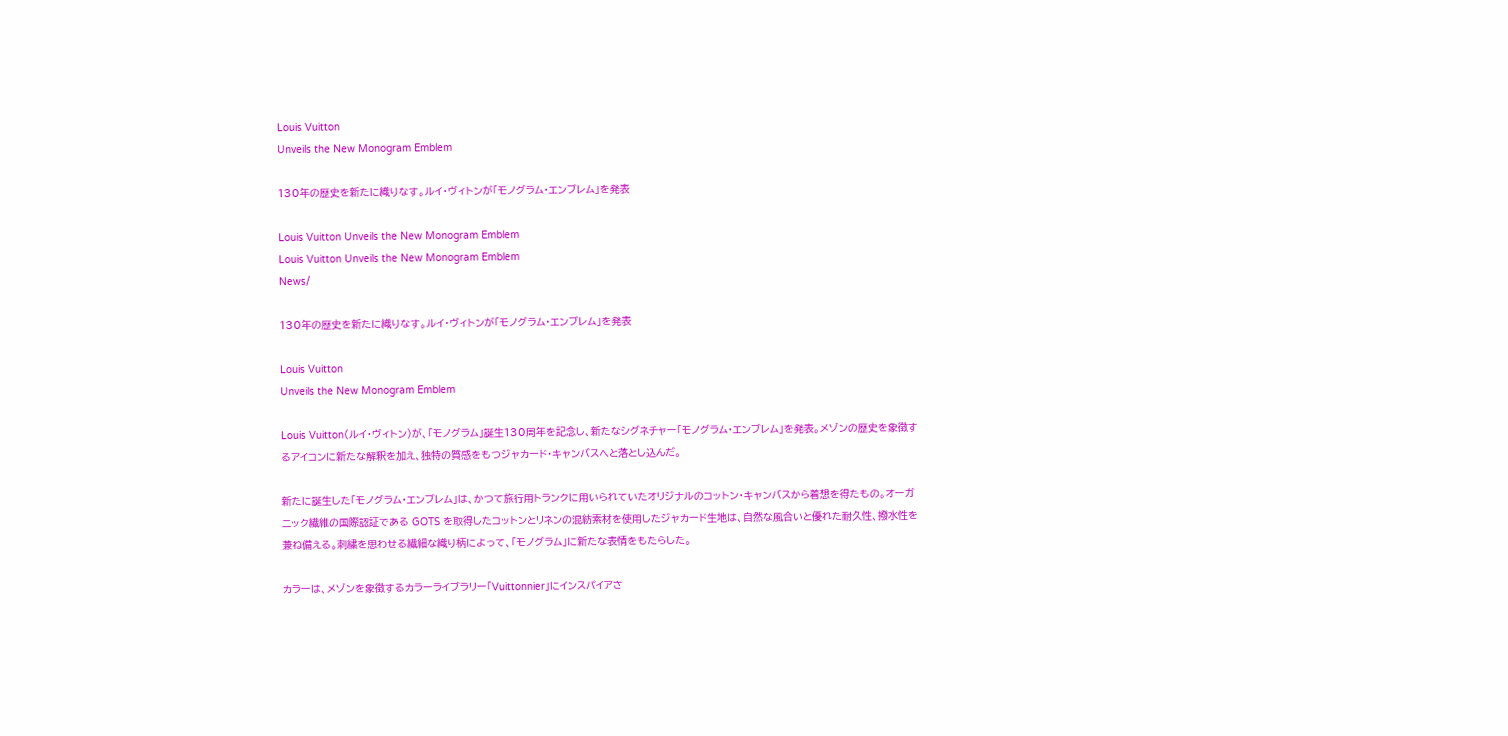Louis Vuitton
Unveils the New Monogram Emblem

130年の歴史を新たに織りなす。ルイ・ヴィトンが「モノグラム・エンブレム」を発表

Louis Vuitton Unveils the New Monogram Emblem
Louis Vuitton Unveils the New Monogram Emblem
News/

130年の歴史を新たに織りなす。ルイ・ヴィトンが「モノグラム・エンブレム」を発表

Louis Vuitton
Unveils the New Monogram Emblem

Louis Vuitton(ルイ・ヴィトン)が、「モノグラム」誕生130周年を記念し、新たなシグネチャー「モノグラム・エンブレム」を発表。メゾンの歴史を象徴するアイコンに新たな解釈を加え、独特の質感をもつジャカード・キャンバスへと落とし込んだ。

新たに誕生した「モノグラム・エンブレム」は、かつて旅行用トランクに用いられていたオリジナルのコットン・キャンバスから着想を得たもの。オーガニック繊維の国際認証である GOTS を取得したコットンとリネンの混紡素材を使用したジャカード生地は、自然な風合いと優れた耐久性、撥水性を兼ね備える。刺繍を思わせる繊細な織り柄によって、「モノグラム」に新たな表情をもたらした。

カラーは、メゾンを象徴するカラーライブラリー「Vuittonnier」にインスパイアさ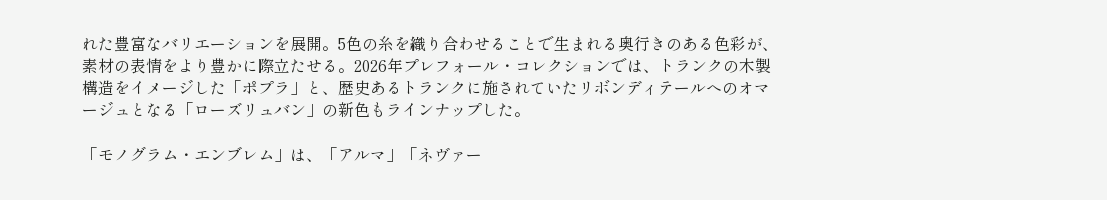れた豊富なバリエーションを展開。5色の糸を織り合わせることで生まれる奥行きのある色彩が、素材の表情をより豊かに際立たせる。2026年プレフォール・コレクションでは、トランクの木製構造をイメージした「ポプラ」と、歴史あるトランクに施されていたリボンディテールへのオマージュとなる「ローズリュバン」の新色もラインナップした。

「モノグラム・エンブレム」は、「アルマ」「ネヴァー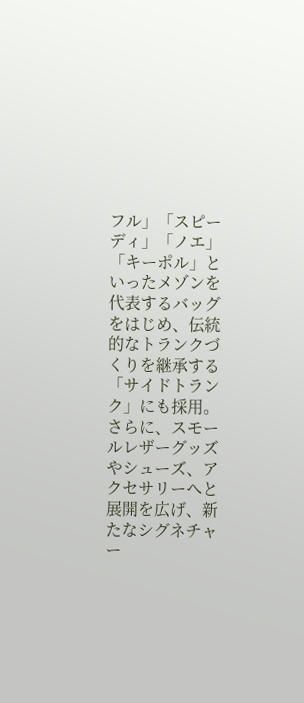フル」「スピーディ」「ノエ」「キーポル」といったメゾンを代表するバッグをはじめ、伝統的なトランクづくりを継承する「サイドトランク」にも採用。さらに、スモールレザーグッズやシューズ、アクセサリーへと展開を広げ、新たなシグネチャー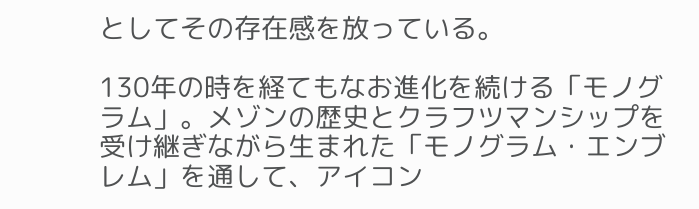としてその存在感を放っている。

130年の時を経てもなお進化を続ける「モノグラム」。メゾンの歴史とクラフツマンシップを受け継ぎながら生まれた「モノグラム・エンブレム」を通して、アイコン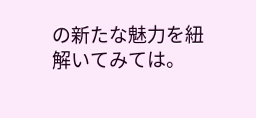の新たな魅力を紐解いてみては。